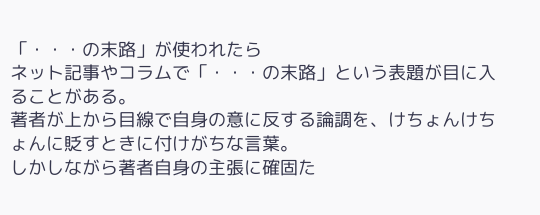「・・・の末路」が使われたら
ネット記事やコラムで「・・・の末路」という表題が目に入ることがある。
著者が上から目線で自身の意に反する論調を、けちょんけちょんに貶すときに付けがちな言葉。
しかしながら著者自身の主張に確固た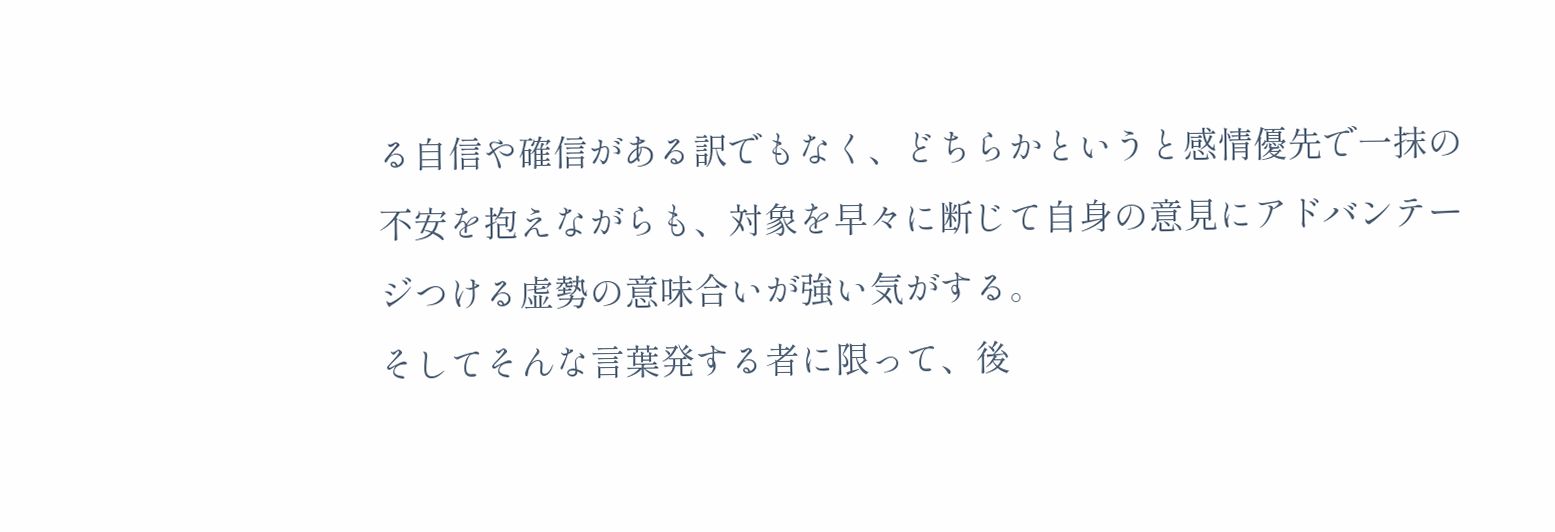る自信や確信がある訳でもなく、どちらかというと感情優先で一抹の不安を抱えながらも、対象を早々に断じて自身の意見にアドバンテージつける虚勢の意味合いが強い気がする。
そしてそんな言葉発する者に限って、後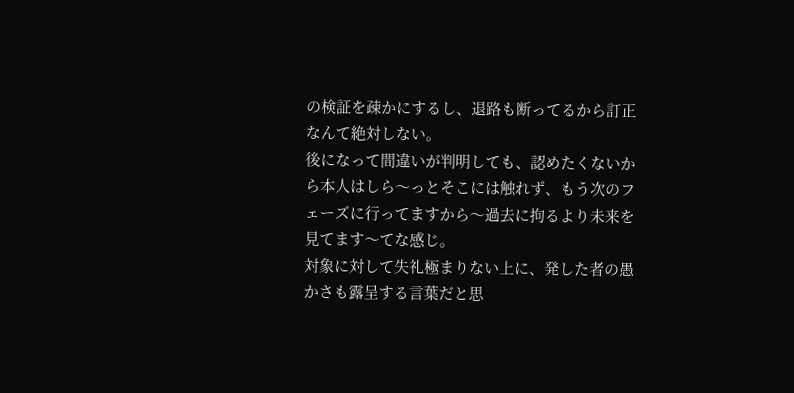の検証を疎かにするし、退路も断ってるから訂正なんて絶対しない。
後になって間違いが判明しても、認めたくないから本人はしら〜っとそこには触れず、もう次のフェーズに行ってますから〜過去に拘るより未来を見てます〜てな感じ。
対象に対して失礼極まりない上に、発した者の愚かさも露呈する言葉だと思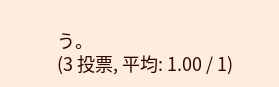う。
(3 投票, 平均: 1.00 / 1)